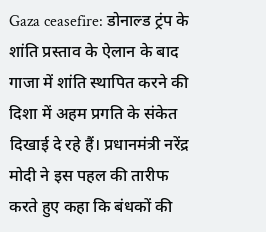Gaza ceasefire: डोनाल्ड ट्रंप के शांति प्रस्ताव के ऐलान के बाद गाजा में शांति स्थापित करने की दिशा में अहम प्रगति के संकेत दिखाई दे रहे हैं। प्रधानमंत्री नरेंद्र मोदी ने इस पहल की तारीफ करते हुए कहा कि बंधकों की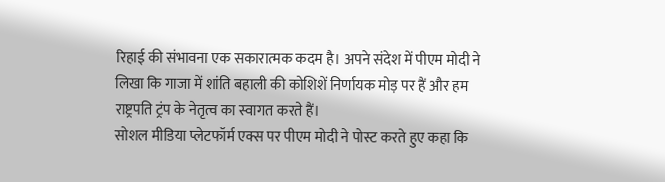रिहाई की संभावना एक सकारात्मक कदम है। अपने संदेश में पीएम मोदी ने लिखा कि गाजा में शांति बहाली की कोशिशें निर्णायक मोड़ पर हैं और हम राष्ट्रपति ट्रंप के नेतृत्व का स्वागत करते हैं।
सोशल मीडिया प्लेटफॉर्म एक्स पर पीएम मोदी ने पोस्ट करते हुए कहा कि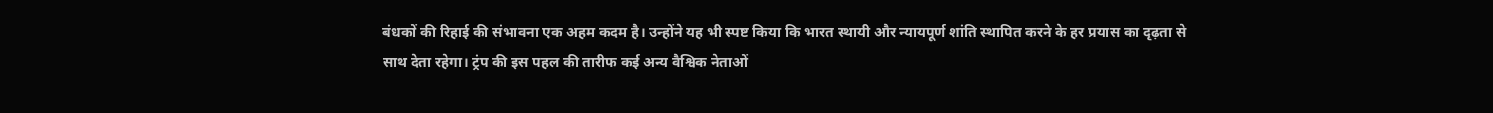बंधकों की रिहाई की संभावना एक अहम कदम है। उन्होंने यह भी स्पष्ट किया कि भारत स्थायी और न्यायपूर्ण शांति स्थापित करने के हर प्रयास का दृढ़ता से साथ देता रहेगा। ट्रंप की इस पहल की तारीफ कई अन्य वैश्विक नेताओं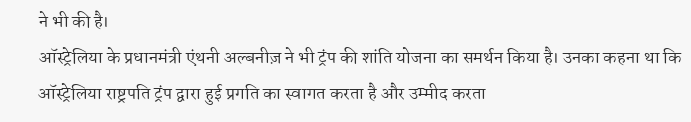ने भी की है।
ऑस्ट्रेलिया के प्रधानमंत्री एंथनी अल्बनीज़ ने भी ट्रंप की शांति योजना का समर्थन किया है। उनका कहना था कि ऑस्ट्रेलिया राष्ट्रपति ट्रंप द्वारा हुई प्रगति का स्वागत करता है और उम्मीद करता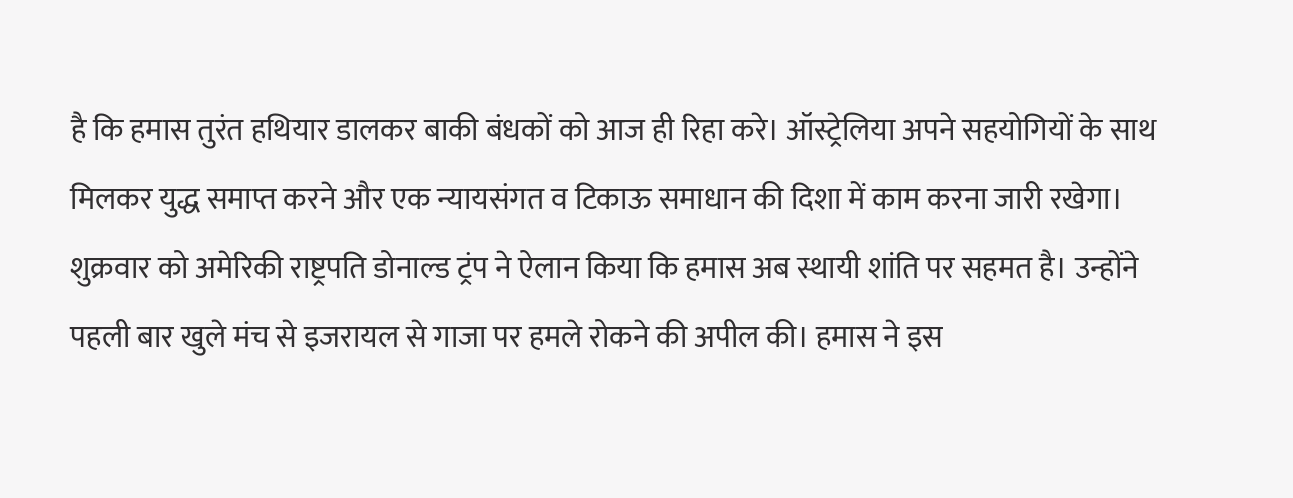है कि हमास तुरंत हथियार डालकर बाकी बंधकों को आज ही रिहा करे। ऑस्ट्रेलिया अपने सहयोगियों के साथ मिलकर युद्ध समाप्त करने और एक न्यायसंगत व टिकाऊ समाधान की दिशा में काम करना जारी रखेगा।
शुक्रवार को अमेरिकी राष्ट्रपति डोनाल्ड ट्रंप ने ऐलान किया कि हमास अब स्थायी शांति पर सहमत है। उन्होंने पहली बार खुले मंच से इजरायल से गाजा पर हमले रोकने की अपील की। हमास ने इस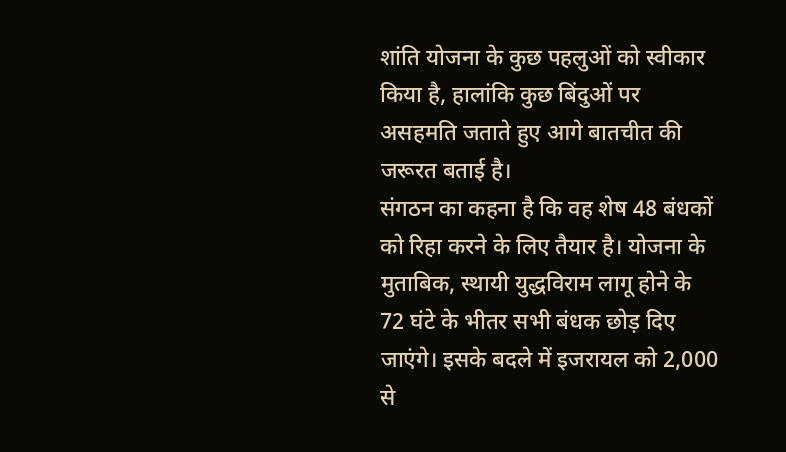शांति योजना के कुछ पहलुओं को स्वीकार किया है, हालांकि कुछ बिंदुओं पर असहमति जताते हुए आगे बातचीत की जरूरत बताई है।
संगठन का कहना है कि वह शेष 48 बंधकों को रिहा करने के लिए तैयार है। योजना के मुताबिक, स्थायी युद्धविराम लागू होने के 72 घंटे के भीतर सभी बंधक छोड़ दिए जाएंगे। इसके बदले में इजरायल को 2,000 से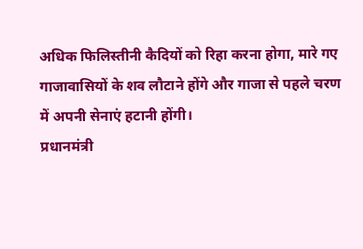अधिक फिलिस्तीनी कैदियों को रिहा करना होगा, मारे गए गाजावासियों के शव लौटाने होंगे और गाजा से पहले चरण में अपनी सेनाएं हटानी होंगी।
प्रधानमंत्री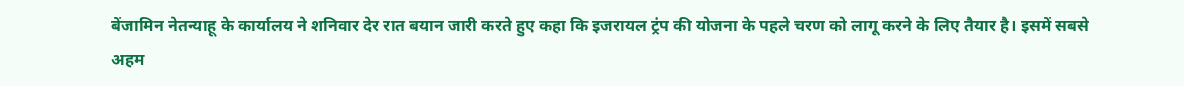बेंजामिन नेतन्याहू के कार्यालय ने शनिवार देर रात बयान जारी करते हुए कहा कि इजरायल ट्रंप की योजना के पहले चरण को लागू करने के लिए तैयार है। इसमें सबसे अहम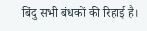बिंदु सभी बंधकों की रिहाई है।